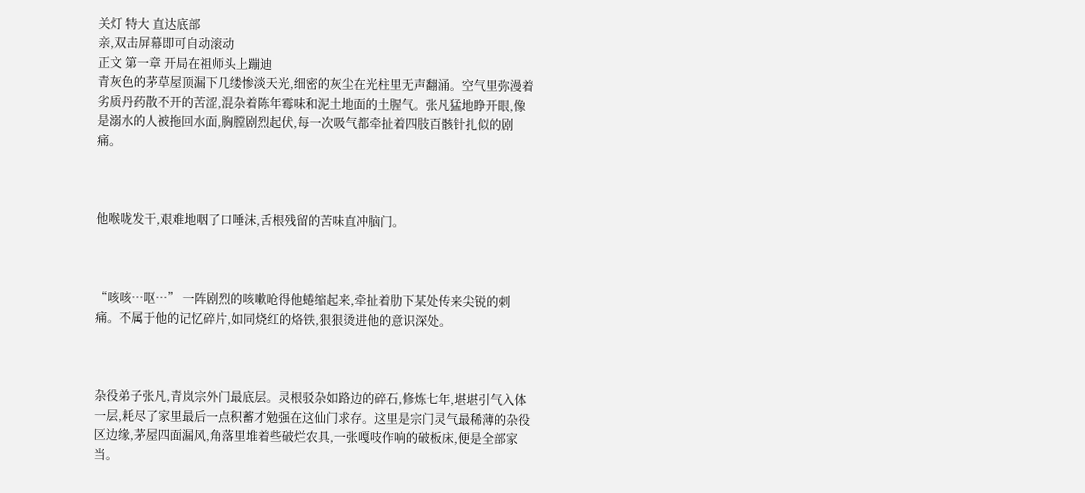关灯 特大 直达底部
亲,双击屏幕即可自动滚动
正文 第一章 开局在祖师头上蹦迪
青灰色的茅草屋顶漏下几缕惨淡天光,细密的灰尘在光柱里无声翻涌。空气里弥漫着劣质丹药散不开的苦涩,混杂着陈年霉味和泥土地面的土腥气。张凡猛地睁开眼,像是溺水的人被拖回水面,胸膛剧烈起伏,每一次吸气都牵扯着四肢百骸针扎似的剧痛。



他喉咙发干,艰难地咽了口唾沫,舌根残留的苦味直冲脑门。



“咳咳…呕…” 一阵剧烈的咳嗽呛得他蜷缩起来,牵扯着肋下某处传来尖锐的刺痛。不属于他的记忆碎片,如同烧红的烙铁,狠狠烫进他的意识深处。



杂役弟子张凡,青岚宗外门最底层。灵根驳杂如路边的碎石,修炼七年,堪堪引气入体一层,耗尽了家里最后一点积蓄才勉强在这仙门求存。这里是宗门灵气最稀薄的杂役区边缘,茅屋四面漏风,角落里堆着些破烂农具,一张嘎吱作响的破板床,便是全部家当。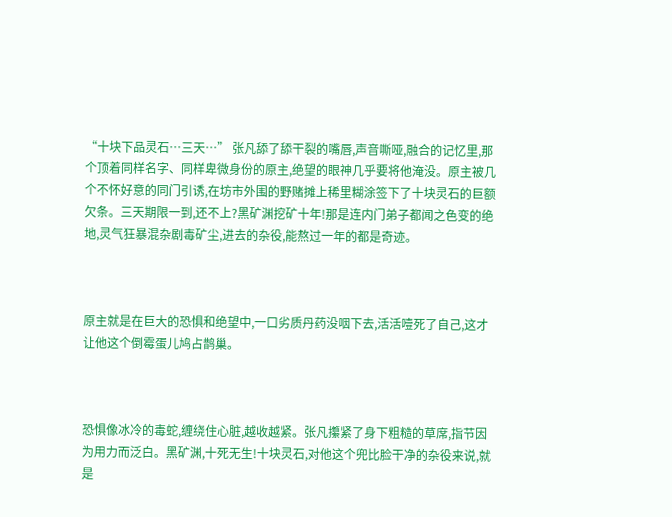“十块下品灵石…三天…” 张凡舔了舔干裂的嘴唇,声音嘶哑,融合的记忆里,那个顶着同样名字、同样卑微身份的原主,绝望的眼神几乎要将他淹没。原主被几个不怀好意的同门引诱,在坊市外围的野赌摊上稀里糊涂签下了十块灵石的巨额欠条。三天期限一到,还不上?黑矿渊挖矿十年!那是连内门弟子都闻之色变的绝地,灵气狂暴混杂剧毒矿尘,进去的杂役,能熬过一年的都是奇迹。



原主就是在巨大的恐惧和绝望中,一口劣质丹药没咽下去,活活噎死了自己,这才让他这个倒霉蛋儿鸠占鹊巢。



恐惧像冰冷的毒蛇,缠绕住心脏,越收越紧。张凡攥紧了身下粗糙的草席,指节因为用力而泛白。黑矿渊,十死无生!十块灵石,对他这个兜比脸干净的杂役来说,就是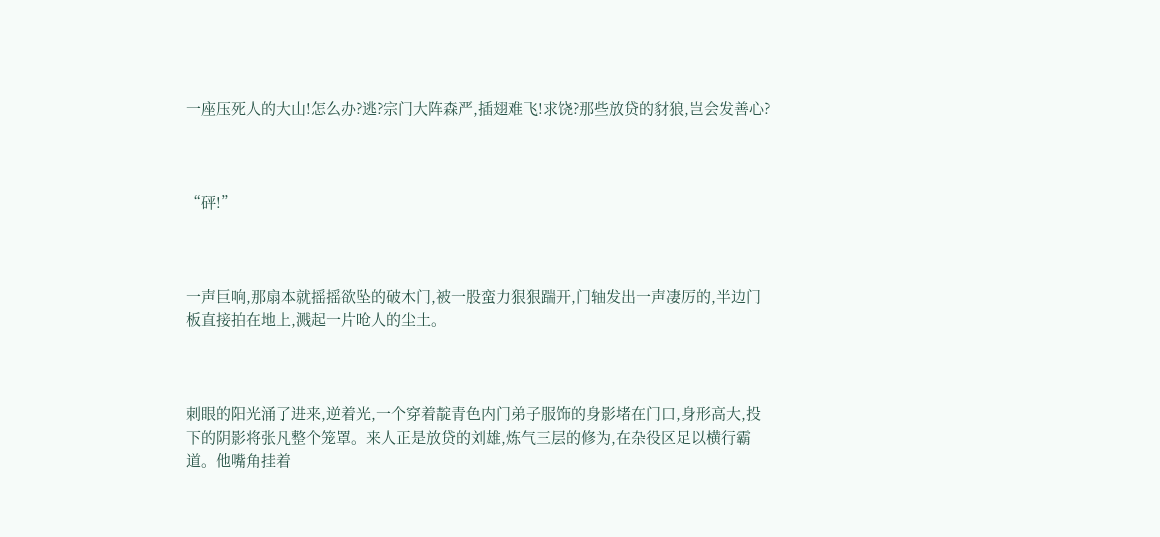一座压死人的大山!怎么办?逃?宗门大阵森严,插翅难飞!求饶?那些放贷的豺狼,岂会发善心?



“砰!”



一声巨响,那扇本就摇摇欲坠的破木门,被一股蛮力狠狠踹开,门轴发出一声凄厉的,半边门板直接拍在地上,溅起一片呛人的尘土。



刺眼的阳光涌了进来,逆着光,一个穿着靛青色内门弟子服饰的身影堵在门口,身形高大,投下的阴影将张凡整个笼罩。来人正是放贷的刘雄,炼气三层的修为,在杂役区足以横行霸道。他嘴角挂着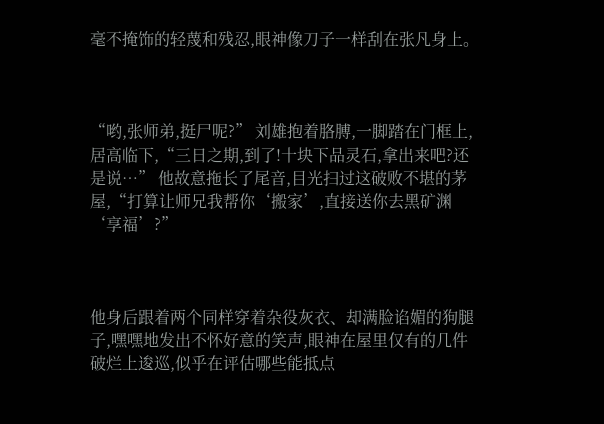毫不掩饰的轻蔑和残忍,眼神像刀子一样刮在张凡身上。



“哟,张师弟,挺尸呢?” 刘雄抱着胳膊,一脚踏在门框上,居高临下,“三日之期,到了!十块下品灵石,拿出来吧?还是说…” 他故意拖长了尾音,目光扫过这破败不堪的茅屋,“打算让师兄我帮你‘搬家’,直接送你去黑矿渊‘享福’?”



他身后跟着两个同样穿着杂役灰衣、却满脸谄媚的狗腿子,嘿嘿地发出不怀好意的笑声,眼神在屋里仅有的几件破烂上逡巡,似乎在评估哪些能抵点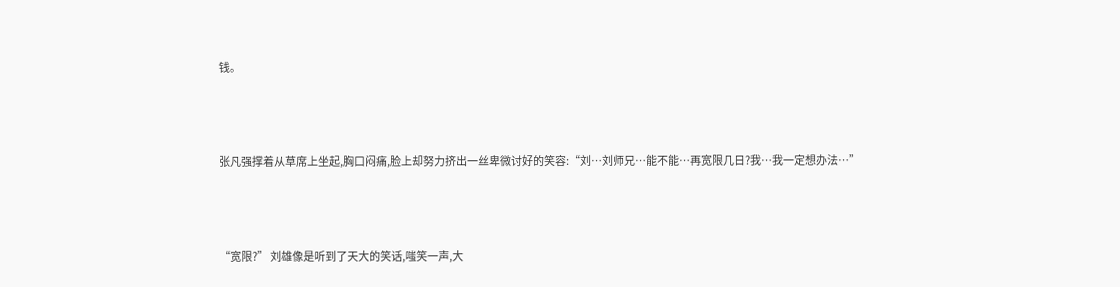钱。



张凡强撑着从草席上坐起,胸口闷痛,脸上却努力挤出一丝卑微讨好的笑容:“刘…刘师兄…能不能…再宽限几日?我…我一定想办法…”



“宽限?” 刘雄像是听到了天大的笑话,嗤笑一声,大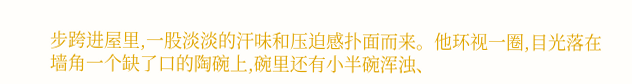步跨进屋里,一股淡淡的汗味和压迫感扑面而来。他环视一圈,目光落在墙角一个缺了口的陶碗上,碗里还有小半碗浑浊、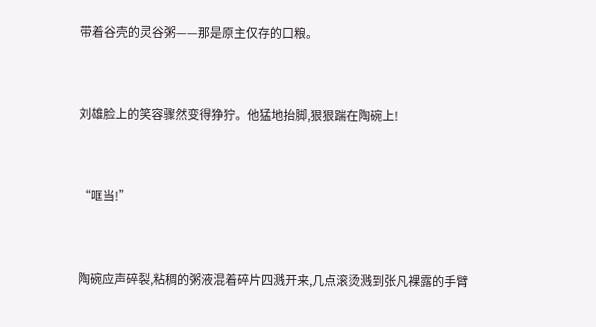带着谷壳的灵谷粥——那是原主仅存的口粮。



刘雄脸上的笑容骤然变得狰狞。他猛地抬脚,狠狠踹在陶碗上!



“哐当!”



陶碗应声碎裂,粘稠的粥液混着碎片四溅开来,几点滚烫溅到张凡裸露的手臂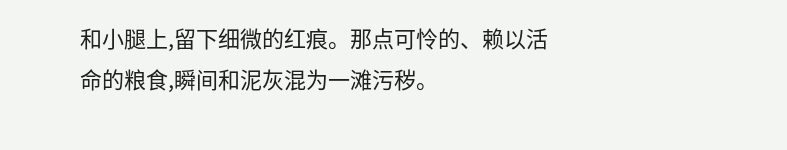和小腿上,留下细微的红痕。那点可怜的、赖以活命的粮食,瞬间和泥灰混为一滩污秽。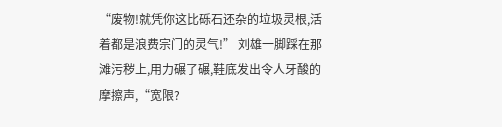“废物!就凭你这比砾石还杂的垃圾灵根,活着都是浪费宗门的灵气!” 刘雄一脚踩在那滩污秽上,用力碾了碾,鞋底发出令人牙酸的摩擦声,“宽限?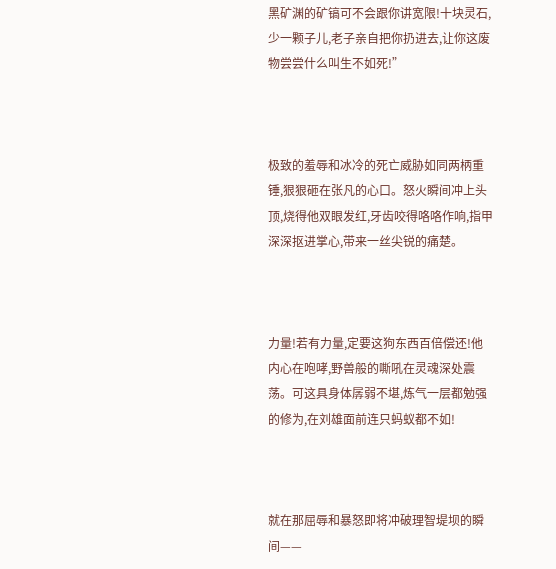黑矿渊的矿镐可不会跟你讲宽限!十块灵石,少一颗子儿,老子亲自把你扔进去,让你这废物尝尝什么叫生不如死!”



极致的羞辱和冰冷的死亡威胁如同两柄重锤,狠狠砸在张凡的心口。怒火瞬间冲上头顶,烧得他双眼发红,牙齿咬得咯咯作响,指甲深深抠进掌心,带来一丝尖锐的痛楚。



力量!若有力量,定要这狗东西百倍偿还!他内心在咆哮,野兽般的嘶吼在灵魂深处震荡。可这具身体孱弱不堪,炼气一层都勉强的修为,在刘雄面前连只蚂蚁都不如!



就在那屈辱和暴怒即将冲破理智堤坝的瞬间——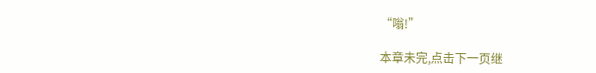“嗡!”

本章未完,点击下一页继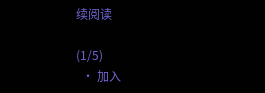续阅读

(1/5)
  • 加入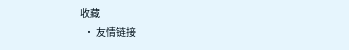收藏
  • 友情链接